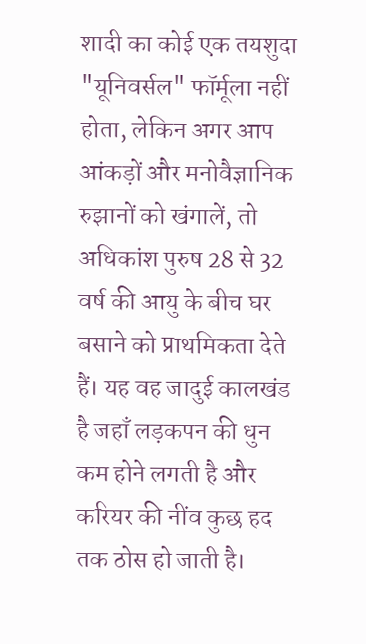शादी का कोई एक तयशुदा "यूनिवर्सल" फॉर्मूला नहीं होता, लेकिन अगर आप आंकड़ों और मनोवैज्ञानिक रुझानों को खंगालें, तो अधिकांश पुरुष 28 से 32 वर्ष की आयु के बीच घर बसाने को प्राथमिकता देते हैं। यह वह जादुई कालखंड है जहाँ लड़कपन की धुन कम होने लगती है और करियर की नींव कुछ हद तक ठोस हो जाती है।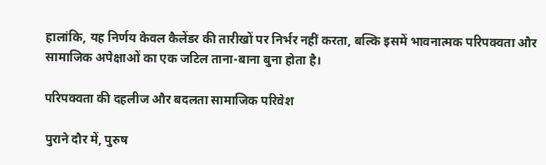हालांकि, यह निर्णय केवल कैलेंडर की तारीखों पर निर्भर नहीं करता, बल्कि इसमें भावनात्मक परिपक्वता और सामाजिक अपेक्षाओं का एक जटिल ताना-बाना बुना होता है।

परिपक्वता की दहलीज और बदलता सामाजिक परिवेश

पुराने दौर में, पुरुष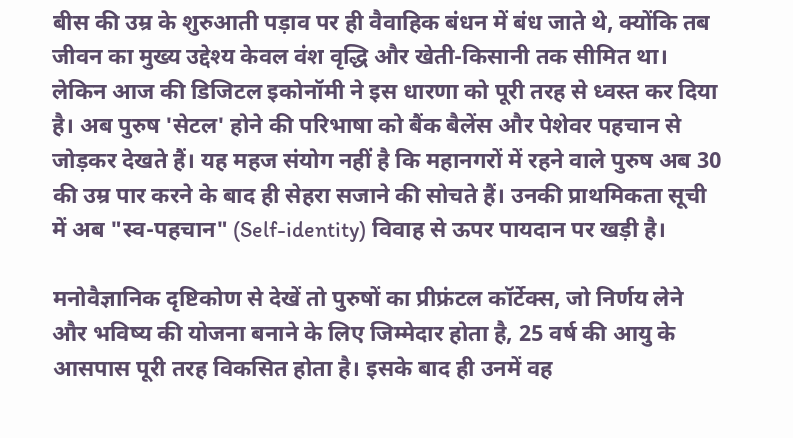बीस की उम्र के शुरुआती पड़ाव पर ही वैवाहिक बंधन में बंध जाते थे, क्योंकि तब जीवन का मुख्य उद्देश्य केवल वंश वृद्धि और खेती-किसानी तक सीमित था। लेकिन आज की डिजिटल इकोनॉमी ने इस धारणा को पूरी तरह से ध्वस्त कर दिया है। अब पुरुष 'सेटल' होने की परिभाषा को बैंक बैलेंस और पेशेवर पहचान से जोड़कर देखते हैं। यह महज संयोग नहीं है कि महानगरों में रहने वाले पुरुष अब 30 की उम्र पार करने के बाद ही सेहरा सजाने की सोचते हैं। उनकी प्राथमिकता सूची में अब "स्व-पहचान" (Self-identity) विवाह से ऊपर पायदान पर खड़ी है।

मनोवैज्ञानिक दृष्टिकोण से देखें तो पुरुषों का प्रीफ्रंटल कॉर्टेक्स, जो निर्णय लेने और भविष्य की योजना बनाने के लिए जिम्मेदार होता है, 25 वर्ष की आयु के आसपास पूरी तरह विकसित होता है। इसके बाद ही उनमें वह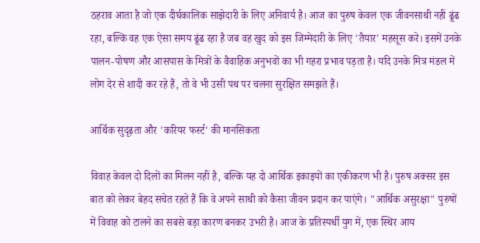ठहराव आता है जो एक दीर्घकालिक साझेदारी के लिए अनिवार्य है। आज का पुरुष केवल एक जीवनसाथी नहीं ढूंढ रहा, बल्कि वह एक ऐसा समय ढूंढ रहा है जब वह खुद को इस जिम्मेदारी के लिए 'तैयार' महसूस करे। इसमें उनके पालन-पोषण और आसपास के मित्रों के वैवाहिक अनुभवों का भी गहरा प्रभाव पड़ता है। यदि उनके मित्र मंडल में लोग देर से शादी कर रहे हैं, तो वे भी उसी पथ पर चलना सुरक्षित समझते हैं।

आर्थिक सुदृढ़ता और 'करियर फर्स्ट' की मानसिकता

विवाह केवल दो दिलों का मिलन नहीं है, बल्कि यह दो आर्थिक इकाइयों का एकीकरण भी है। पुरुष अक्सर इस बात को लेकर बेहद सचेत रहते हैं कि वे अपने साथी को कैसा जीवन प्रदान कर पाएंगे। "आर्थिक असुरक्षा" पुरुषों में विवाह को टालने का सबसे बड़ा कारण बनकर उभरी है। आज के प्रतिस्पर्धी युग में, एक स्थिर आय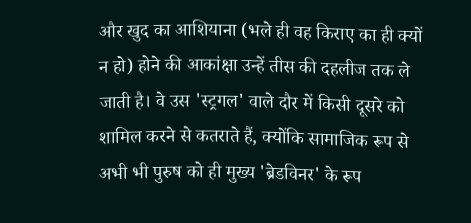और खुद का आशियाना (भले ही वह किराए का ही क्यों न हो) होने की आकांक्षा उन्हें तीस की दहलीज तक ले जाती है। वे उस 'स्ट्रगल' वाले दौर में किसी दूसरे को शामिल करने से कतराते हैं, क्योंकि सामाजिक रूप से अभी भी पुरुष को ही मुख्य 'ब्रेडविनर' के रूप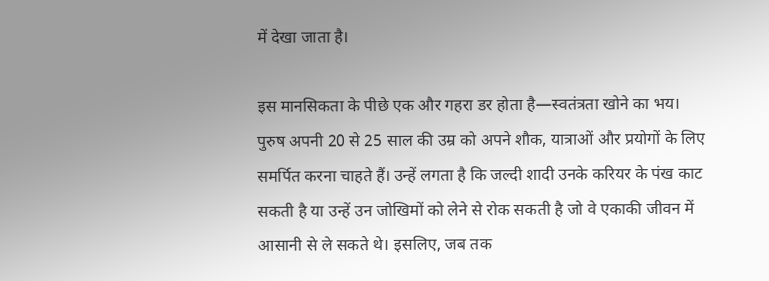में देखा जाता है।

इस मानसिकता के पीछे एक और गहरा डर होता है—स्वतंत्रता खोने का भय। पुरुष अपनी 20 से 25 साल की उम्र को अपने शौक, यात्राओं और प्रयोगों के लिए समर्पित करना चाहते हैं। उन्हें लगता है कि जल्दी शादी उनके करियर के पंख काट सकती है या उन्हें उन जोखिमों को लेने से रोक सकती है जो वे एकाकी जीवन में आसानी से ले सकते थे। इसलिए, जब तक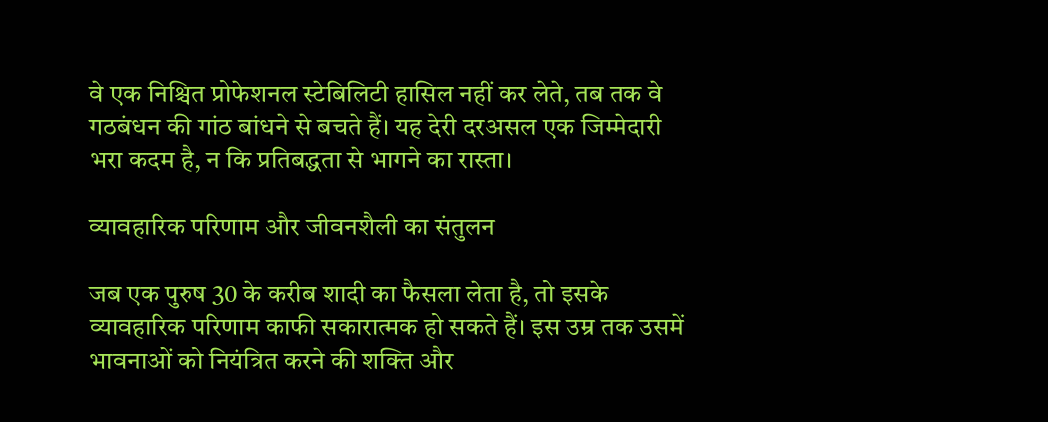वे एक निश्चित प्रोफेशनल स्टेबिलिटी हासिल नहीं कर लेते, तब तक वे गठबंधन की गांठ बांधने से बचते हैं। यह देरी दरअसल एक जिम्मेदारी भरा कदम है, न कि प्रतिबद्धता से भागने का रास्ता।

व्यावहारिक परिणाम और जीवनशैली का संतुलन

जब एक पुरुष 30 के करीब शादी का फैसला लेता है, तो इसके व्यावहारिक परिणाम काफी सकारात्मक हो सकते हैं। इस उम्र तक उसमें भावनाओं को नियंत्रित करने की शक्ति और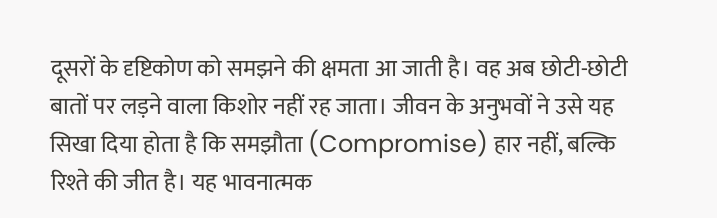दूसरों के दृष्टिकोण को समझने की क्षमता आ जाती है। वह अब छोटी-छोटी बातों पर लड़ने वाला किशोर नहीं रह जाता। जीवन के अनुभवों ने उसे यह सिखा दिया होता है कि समझौता (Compromise) हार नहीं, बल्कि रिश्ते की जीत है। यह भावनात्मक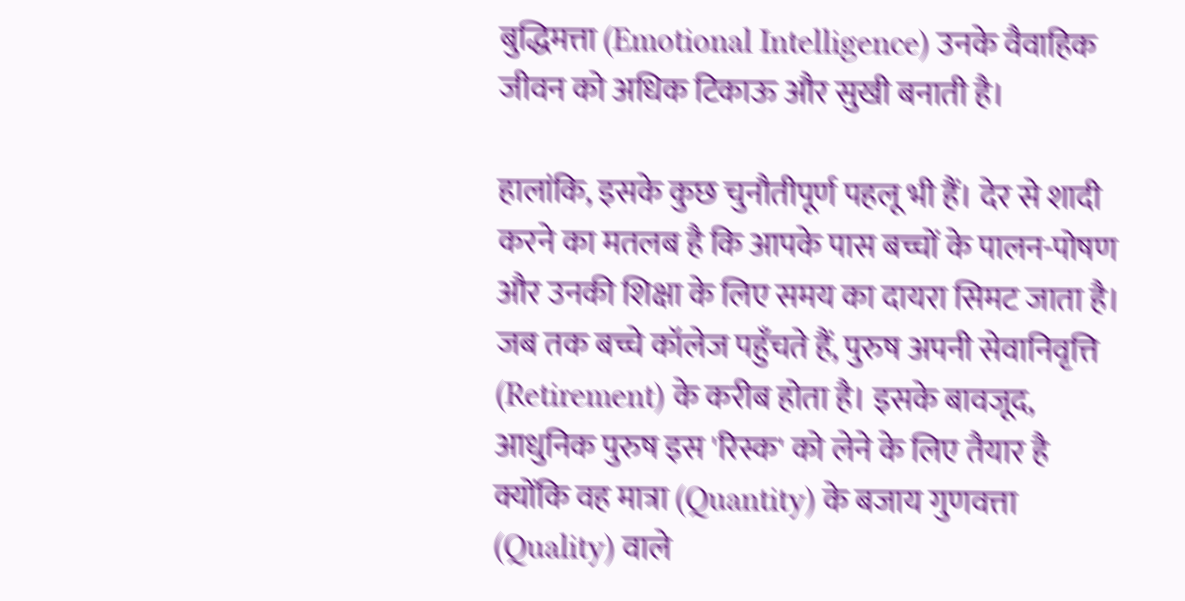बुद्धिमत्ता (Emotional Intelligence) उनके वैवाहिक जीवन को अधिक टिकाऊ और सुखी बनाती है।

हालांकि, इसके कुछ चुनौतीपूर्ण पहलू भी हैं। देर से शादी करने का मतलब है कि आपके पास बच्चों के पालन-पोषण और उनकी शिक्षा के लिए समय का दायरा सिमट जाता है। जब तक बच्चे कॉलेज पहुँचते हैं, पुरुष अपनी सेवानिवृत्ति (Retirement) के करीब होता है। इसके बावजूद, आधुनिक पुरुष इस 'रिस्क' को लेने के लिए तैयार है क्योंकि वह मात्रा (Quantity) के बजाय गुणवत्ता (Quality) वाले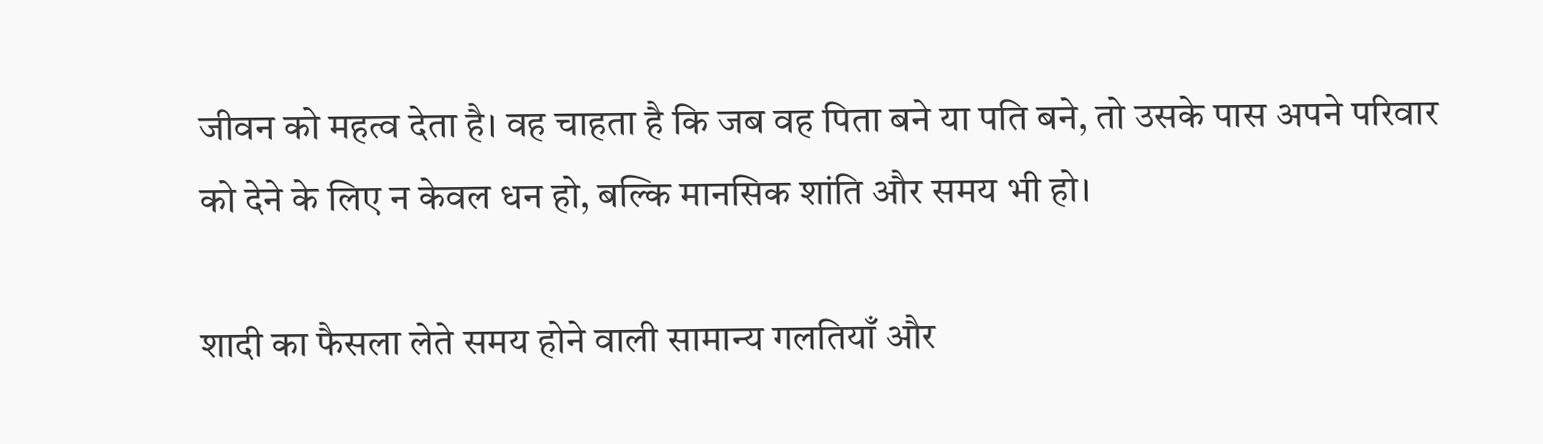जीवन को महत्व देता है। वह चाहता है कि जब वह पिता बने या पति बने, तो उसके पास अपने परिवार को देने के लिए न केवल धन हो, बल्कि मानसिक शांति और समय भी हो।

शादी का फैसला लेते समय होने वाली सामान्य गलतियाँ और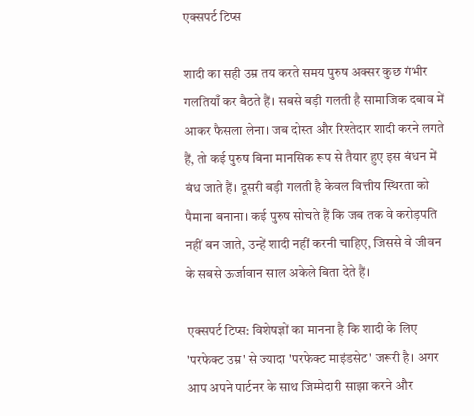एक्सपर्ट टिप्स

शादी का सही उम्र तय करते समय पुरुष अक्सर कुछ गंभीर गलतियाँ कर बैठते हैं। सबसे बड़ी गलती है सामाजिक दबाव में आकर फैसला लेना। जब दोस्त और रिश्तेदार शादी करने लगते हैं, तो कई पुरुष बिना मानसिक रूप से तैयार हुए इस बंधन में बंध जाते हैं। दूसरी बड़ी गलती है केवल वित्तीय स्थिरता को पैमाना बनाना। कई पुरुष सोचते हैं कि जब तक वे करोड़पति नहीं बन जाते, उन्हें शादी नहीं करनी चाहिए, जिससे वे जीवन के सबसे ऊर्जावान साल अकेले बिता देते हैं।

एक्सपर्ट टिप्स: विशेषज्ञों का मानना है कि शादी के लिए 'परफेक्ट उम्र' से ज्यादा 'परफेक्ट माइंडसेट' जरूरी है। अगर आप अपने पार्टनर के साथ जिम्मेदारी साझा करने और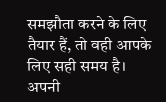समझौता करने के लिए तैयार हैं, तो वही आपके लिए सही समय है। अपनी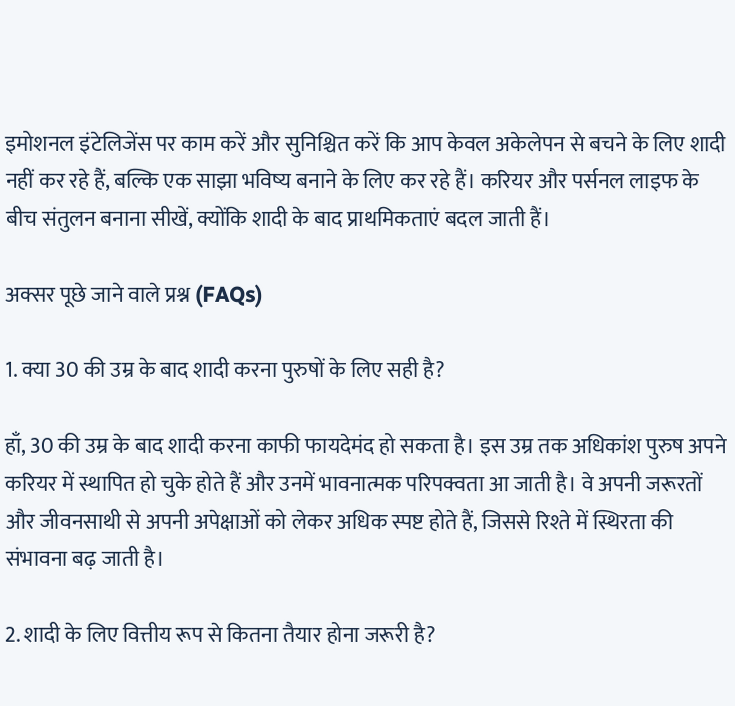इमोशनल इंटेलिजेंस पर काम करें और सुनिश्चित करें कि आप केवल अकेलेपन से बचने के लिए शादी नहीं कर रहे हैं, बल्कि एक साझा भविष्य बनाने के लिए कर रहे हैं। करियर और पर्सनल लाइफ के बीच संतुलन बनाना सीखें, क्योंकि शादी के बाद प्राथमिकताएं बदल जाती हैं।

अक्सर पूछे जाने वाले प्रश्न (FAQs)

1. क्या 30 की उम्र के बाद शादी करना पुरुषों के लिए सही है?

हाँ, 30 की उम्र के बाद शादी करना काफी फायदेमंद हो सकता है। इस उम्र तक अधिकांश पुरुष अपने करियर में स्थापित हो चुके होते हैं और उनमें भावनात्मक परिपक्वता आ जाती है। वे अपनी जरूरतों और जीवनसाथी से अपनी अपेक्षाओं को लेकर अधिक स्पष्ट होते हैं, जिससे रिश्ते में स्थिरता की संभावना बढ़ जाती है।

2. शादी के लिए वित्तीय रूप से कितना तैयार होना जरूरी है?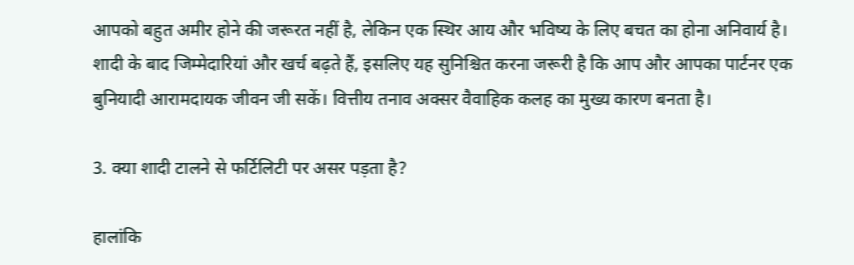आपको बहुत अमीर होने की जरूरत नहीं है, लेकिन एक स्थिर आय और भविष्य के लिए बचत का होना अनिवार्य है। शादी के बाद जिम्मेदारियां और खर्च बढ़ते हैं, इसलिए यह सुनिश्चित करना जरूरी है कि आप और आपका पार्टनर एक बुनियादी आरामदायक जीवन जी सकें। वित्तीय तनाव अक्सर वैवाहिक कलह का मुख्य कारण बनता है।

3. क्या शादी टालने से फर्टिलिटी पर असर पड़ता है?

हालांकि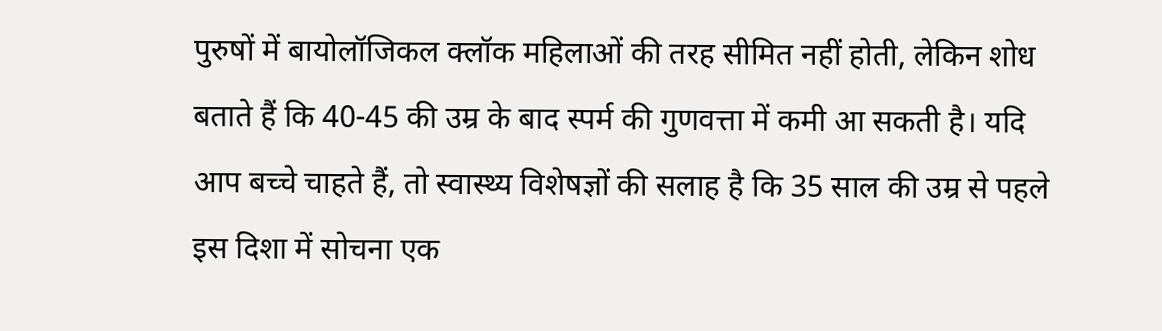पुरुषों में बायोलॉजिकल क्लॉक महिलाओं की तरह सीमित नहीं होती, लेकिन शोध बताते हैं कि 40-45 की उम्र के बाद स्पर्म की गुणवत्ता में कमी आ सकती है। यदि आप बच्चे चाहते हैं, तो स्वास्थ्य विशेषज्ञों की सलाह है कि 35 साल की उम्र से पहले इस दिशा में सोचना एक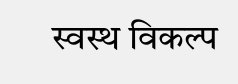स्वस्थ विकल्प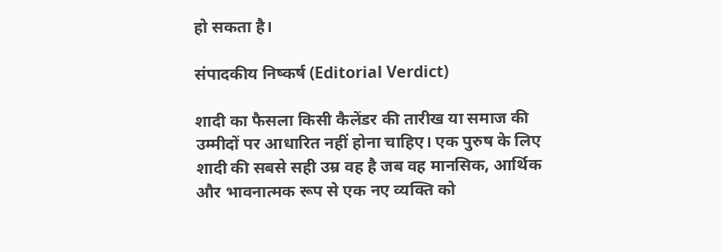हो सकता है।

संपादकीय निष्कर्ष (Editorial Verdict)

शादी का फैसला किसी कैलेंडर की तारीख या समाज की उम्मीदों पर आधारित नहीं होना चाहिए। एक पुरुष के लिए शादी की सबसे सही उम्र वह है जब वह मानसिक, आर्थिक और भावनात्मक रूप से एक नए व्यक्ति को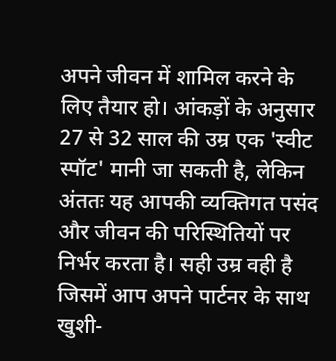अपने जीवन में शामिल करने के लिए तैयार हो। आंकड़ों के अनुसार 27 से 32 साल की उम्र एक 'स्वीट स्पॉट' मानी जा सकती है, लेकिन अंततः यह आपकी व्यक्तिगत पसंद और जीवन की परिस्थितियों पर निर्भर करता है। सही उम्र वही है जिसमें आप अपने पार्टनर के साथ खुशी-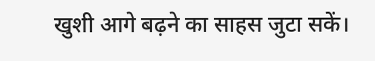खुशी आगे बढ़ने का साहस जुटा सकें।